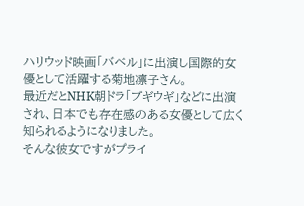ハリウッド映画「バベル」に出演し国際的女優として活躍する菊地凛子さん。
最近だとNHK朝ドラ「ブギウギ」などに出演され、日本でも存在感のある女優として広く知られるようになりました。
そんな彼女ですがプライ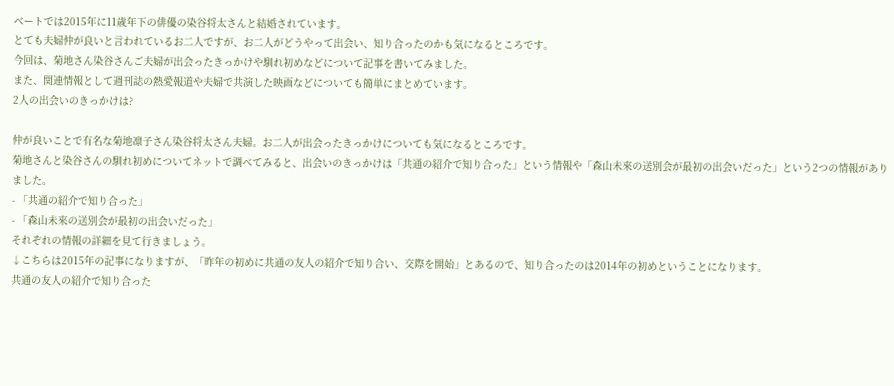ベートでは2015年に11歳年下の俳優の染谷将太さんと結婚されています。
とても夫婦仲が良いと言われているお二人ですが、お二人がどうやって出会い、知り合ったのかも気になるところです。
今回は、菊地さん染谷さんご夫婦が出会ったきっかけや馴れ初めなどについて記事を書いてみました。
また、関連情報として週刊誌の熱愛報道や夫婦で共演した映画などについても簡単にまとめています。
2人の出会いのきっかけは?

仲が良いことで有名な菊地凛子さん染谷将太さん夫婦。お二人が出会ったきっかけについても気になるところです。
菊地さんと染谷さんの馴れ初めについてネットで調べてみると、出会いのきっかけは「共通の紹介で知り合った」という情報や「森山未來の送別会が最初の出会いだった」という2つの情報がありました。
- 「共通の紹介で知り合った」
- 「森山未來の送別会が最初の出会いだった」
それぞれの情報の詳細を見て行きましょう。
↓こちらは2015年の記事になりますが、「昨年の初めに共通の友人の紹介で知り合い、交際を開始」とあるので、知り合ったのは2014年の初めということになります。
共通の友人の紹介で知り合った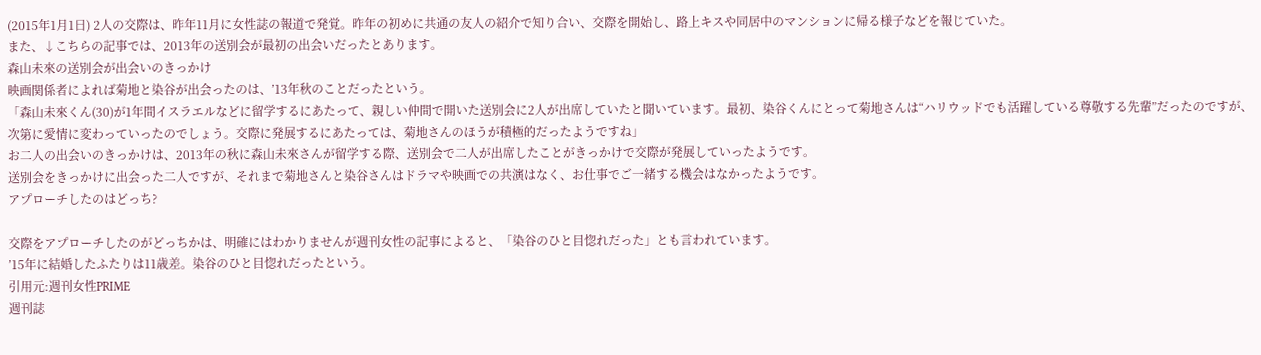(2015年1月1日) 2人の交際は、昨年11月に女性誌の報道で発覚。昨年の初めに共通の友人の紹介で知り合い、交際を開始し、路上キスや同居中のマンションに帰る様子などを報じていた。
また、↓こちらの記事では、2013年の送別会が最初の出会いだったとあります。
森山未來の送別会が出会いのきっかけ
映画関係者によれば菊地と染谷が出会ったのは、’13年秋のことだったという。
「森山未來くん(30)が1年間イスラエルなどに留学するにあたって、親しい仲間で開いた送別会に2人が出席していたと聞いています。最初、染谷くんにとって菊地さんは“ハリウッドでも活躍している尊敬する先輩”だったのですが、次第に愛情に変わっていったのでしょう。交際に発展するにあたっては、菊地さんのほうが積極的だったようですね」
お二人の出会いのきっかけは、2013年の秋に森山未來さんが留学する際、送別会で二人が出席したことがきっかけで交際が発展していったようです。
送別会をきっかけに出会った二人ですが、それまで菊地さんと染谷さんはドラマや映画での共演はなく、お仕事でご一緒する機会はなかったようです。
アプローチしたのはどっち?

交際をアプローチしたのがどっちかは、明確にはわかりませんが週刊女性の記事によると、「染谷のひと目惚れだった」とも言われています。
’15年に結婚したふたりは11歳差。染谷のひと目惚れだったという。
引用元:週刊女性PRIME
週刊誌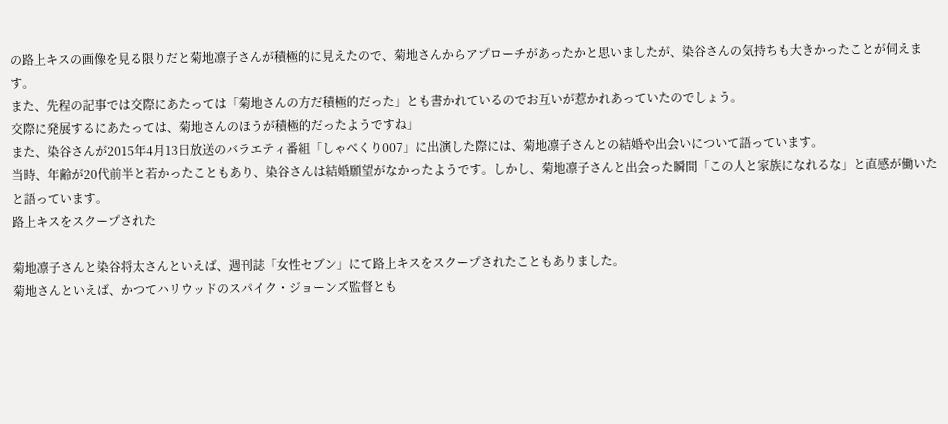の路上キスの画像を見る限りだと菊地凛子さんが積極的に見えたので、菊地さんからアプローチがあったかと思いましたが、染谷さんの気持ちも大きかったことが伺えます。
また、先程の記事では交際にあたっては「菊地さんの方だ積極的だった」とも書かれているのでお互いが惹かれあっていたのでしょう。
交際に発展するにあたっては、菊地さんのほうが積極的だったようですね」
また、染谷さんが2015年4月13日放送のバラエティ番組「しゃべくり007」に出演した際には、菊地凛子さんとの結婚や出会いについて語っています。
当時、年齢が20代前半と若かったこともあり、染谷さんは結婚願望がなかったようです。しかし、菊地凛子さんと出会った瞬間「この人と家族になれるな」と直感が働いたと語っています。
路上キスをスクープされた

菊地凛子さんと染谷将太さんといえば、週刊誌「女性セブン」にて路上キスをスクープされたこともありました。
菊地さんといえば、かつてハリウッドのスパイク・ジョーンズ監督とも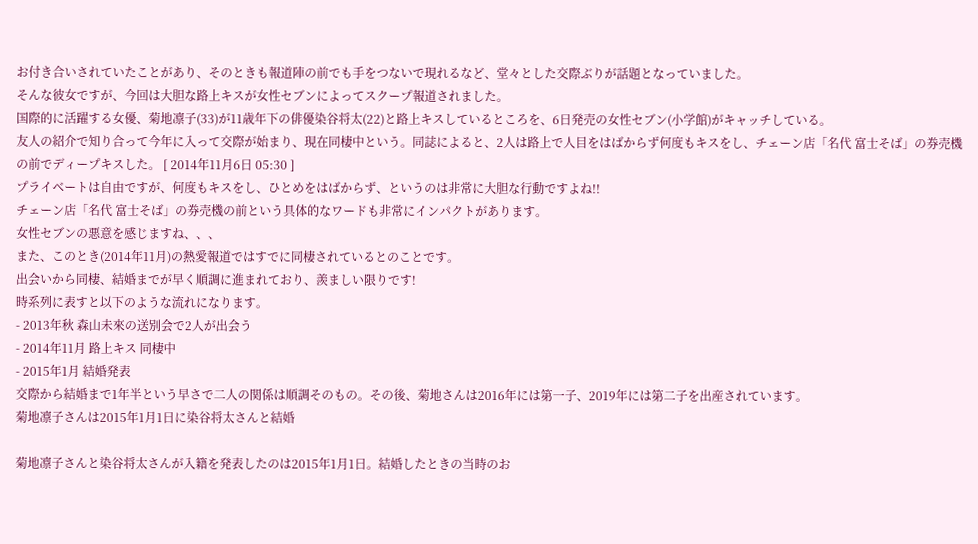お付き合いされていたことがあり、そのときも報道陣の前でも手をつないで現れるなど、堂々とした交際ぶりが話題となっていました。
そんな彼女ですが、今回は大胆な路上キスが女性セブンによってスクープ報道されました。
国際的に活躍する女優、菊地凛子(33)が11歳年下の俳優染谷将太(22)と路上キスしているところを、6日発売の女性セブン(小学館)がキャッチしている。
友人の紹介で知り合って今年に入って交際が始まり、現在同棲中という。同誌によると、2人は路上で人目をはばからず何度もキスをし、チェーン店「名代 富士そば」の券売機の前でディープキスした。 [ 2014年11月6日 05:30 ]
プライベートは自由ですが、何度もキスをし、ひとめをはばからず、というのは非常に大胆な行動ですよね!!
チェーン店「名代 富士そば」の券売機の前という具体的なワードも非常にインパクトがあります。
女性セブンの悪意を感じますね、、、
また、このとき(2014年11月)の熱愛報道ではすでに同棲されているとのことです。
出会いから同棲、結婚までが早く順調に進まれており、羨ましい限りです!
時系列に表すと以下のような流れになります。
- 2013年秋 森山未來の送別会で2人が出会う
- 2014年11月 路上キス 同棲中
- 2015年1月 結婚発表
交際から結婚まで1年半という早さで二人の関係は順調そのもの。その後、菊地さんは2016年には第一子、2019年には第二子を出産されています。
菊地凛子さんは2015年1月1日に染谷将太さんと結婚

菊地凛子さんと染谷将太さんが入籍を発表したのは2015年1月1日。結婚したときの当時のお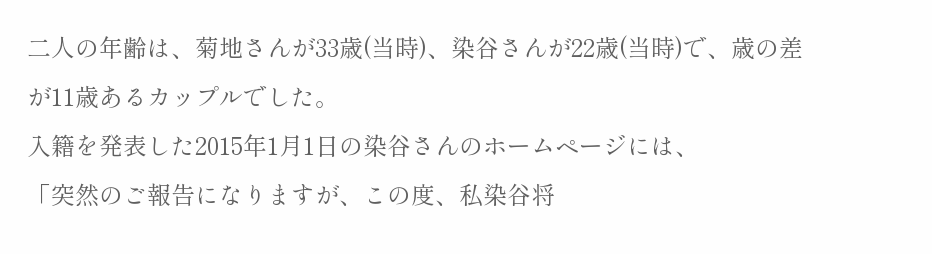二人の年齢は、菊地さんが33歳(当時)、染谷さんが22歳(当時)で、歳の差が11歳あるカップルでした。
入籍を発表した2015年1月1日の染谷さんのホームページには、
「突然のご報告になりますが、この度、私染谷将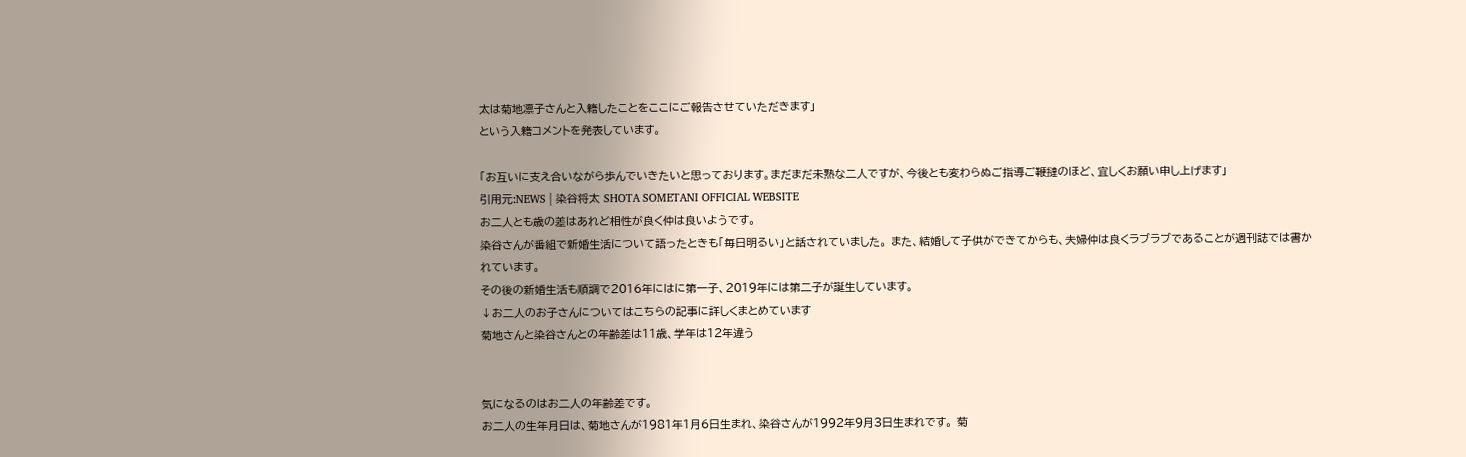太は菊地凛子さんと入籍したことをここにご報告させていただきます」
という入籍コメントを発表しています。

「お互いに支え合いながら歩んでいきたいと思っております。まだまだ未熟な二人ですが、今後とも変わらぬご指導ご鞭撻のほど、宜しくお願い申し上げます」
引用元:NEWS | 染谷将太 SHOTA SOMETANI OFFICIAL WEBSITE
お二人とも歳の差はあれど相性が良く仲は良いようです。
染谷さんが番組で新婚生活について語ったときも「毎日明るい」と話されていました。 また、結婚して子供ができてからも、夫婦仲は良くラブラブであることが週刊誌では書かれています。
その後の新婚生活も順調で2016年にはに第一子、2019年には第二子が誕生しています。
↓お二人のお子さんについてはこちらの記事に詳しくまとめています
菊地さんと染谷さんとの年齢差は11歳、学年は12年違う


気になるのはお二人の年齢差です。
お二人の生年月日は、菊地さんが1981年1月6日生まれ、染谷さんが1992年9月3日生まれです。 菊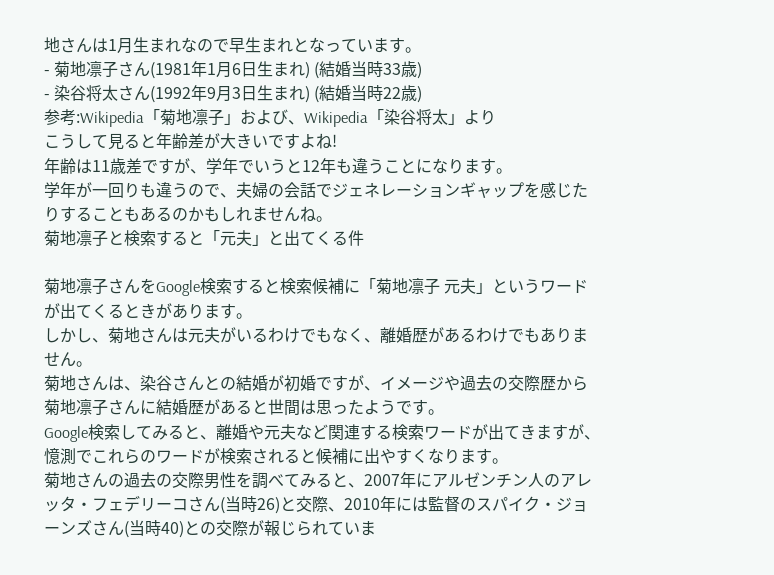地さんは1月生まれなので早生まれとなっています。
- 菊地凛子さん(1981年1月6日生まれ) (結婚当時33歳)
- 染谷将太さん(1992年9月3日生まれ) (結婚当時22歳)
参考:Wikipedia「菊地凛子」および、Wikipedia「染谷将太」より
こうして見ると年齢差が大きいですよね!
年齢は11歳差ですが、学年でいうと12年も違うことになります。
学年が一回りも違うので、夫婦の会話でジェネレーションギャップを感じたりすることもあるのかもしれませんね。
菊地凛子と検索すると「元夫」と出てくる件

菊地凛子さんをGoogle検索すると検索候補に「菊地凛子 元夫」というワードが出てくるときがあります。
しかし、菊地さんは元夫がいるわけでもなく、離婚歴があるわけでもありません。
菊地さんは、染谷さんとの結婚が初婚ですが、イメージや過去の交際歴から菊地凛子さんに結婚歴があると世間は思ったようです。
Google検索してみると、離婚や元夫など関連する検索ワードが出てきますが、憶測でこれらのワードが検索されると候補に出やすくなります。
菊地さんの過去の交際男性を調べてみると、2007年にアルゼンチン人のアレッタ・フェデリーコさん(当時26)と交際、2010年には監督のスパイク・ジョーンズさん(当時40)との交際が報じられていま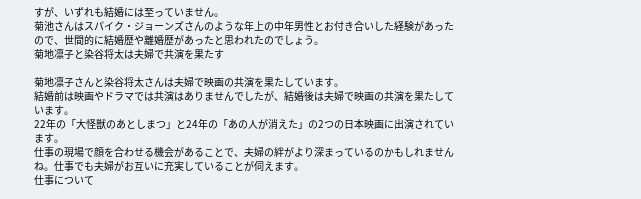すが、いずれも結婚には至っていません。
菊池さんはスパイク・ジョーンズさんのような年上の中年男性とお付き合いした経験があったので、世間的に結婚歴や離婚歴があったと思われたのでしょう。
菊地凛子と染谷将太は夫婦で共演を果たす

菊地凛子さんと染谷将太さんは夫婦で映画の共演を果たしています。
結婚前は映画やドラマでは共演はありませんでしたが、結婚後は夫婦で映画の共演を果たしています。
22年の「大怪獣のあとしまつ」と24年の「あの人が消えた」の2つの日本映画に出演されています。
仕事の現場で顔を合わせる機会があることで、夫婦の絆がより深まっているのかもしれませんね。仕事でも夫婦がお互いに充実していることが伺えます。
仕事について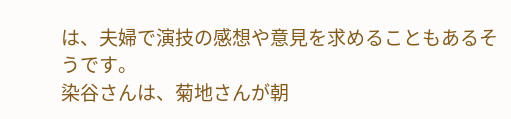は、夫婦で演技の感想や意見を求めることもあるそうです。
染谷さんは、菊地さんが朝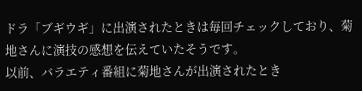ドラ「ブギウギ」に出演されたときは毎回チェックしており、菊地さんに演技の感想を伝えていたそうです。
以前、バラエティ番組に菊地さんが出演されたとき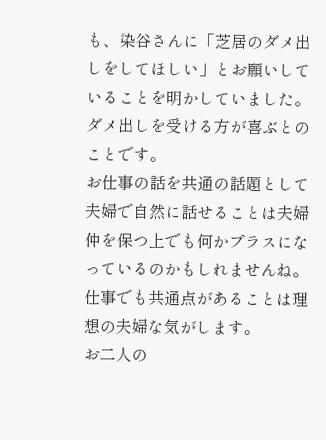も、染谷さんに「芝居のダメ出しをしてほしい」とお願いしていることを明かしていました。ダメ出しを受ける方が喜ぶとのことです。
お仕事の話を共通の話題として夫婦で自然に話せることは夫婦仲を保つ上でも何かプラスになっているのかもしれませんね。仕事でも共通点があることは理想の夫婦な気がします。
お二人の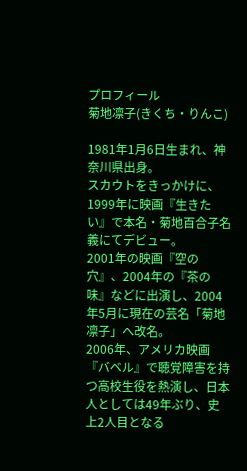プロフィール
菊地凛子(きくち・りんこ)

1981年1月6日生まれ、神奈川県出身。
スカウトをきっかけに、1999年に映画『生きたい』で本名・菊地百合子名義にてデビュー。
2001年の映画『空の穴』、2004年の『茶の味』などに出演し、2004年5月に現在の芸名「菊地凛子」へ改名。
2006年、アメリカ映画『バベル』で聴覚障害を持つ高校生役を熱演し、日本人としては49年ぶり、史上2人目となる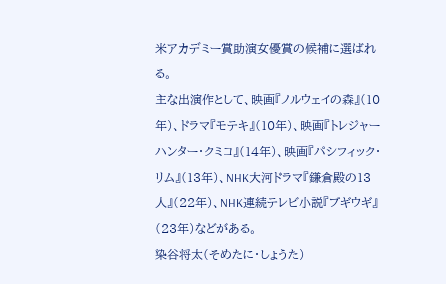米アカデミー賞助演女優賞の候補に選ばれる。
主な出演作として、映画『ノルウェイの森』(10年)、ドラマ『モテキ』(10年)、映画『トレジャーハンター・クミコ』(14年)、映画『パシフィック・リム』(13年)、NHK大河ドラマ『鎌倉殿の13人』(22年)、NHK連続テレビ小説『ブギウギ』(23年)などがある。
染谷将太(そめたに・しょうた)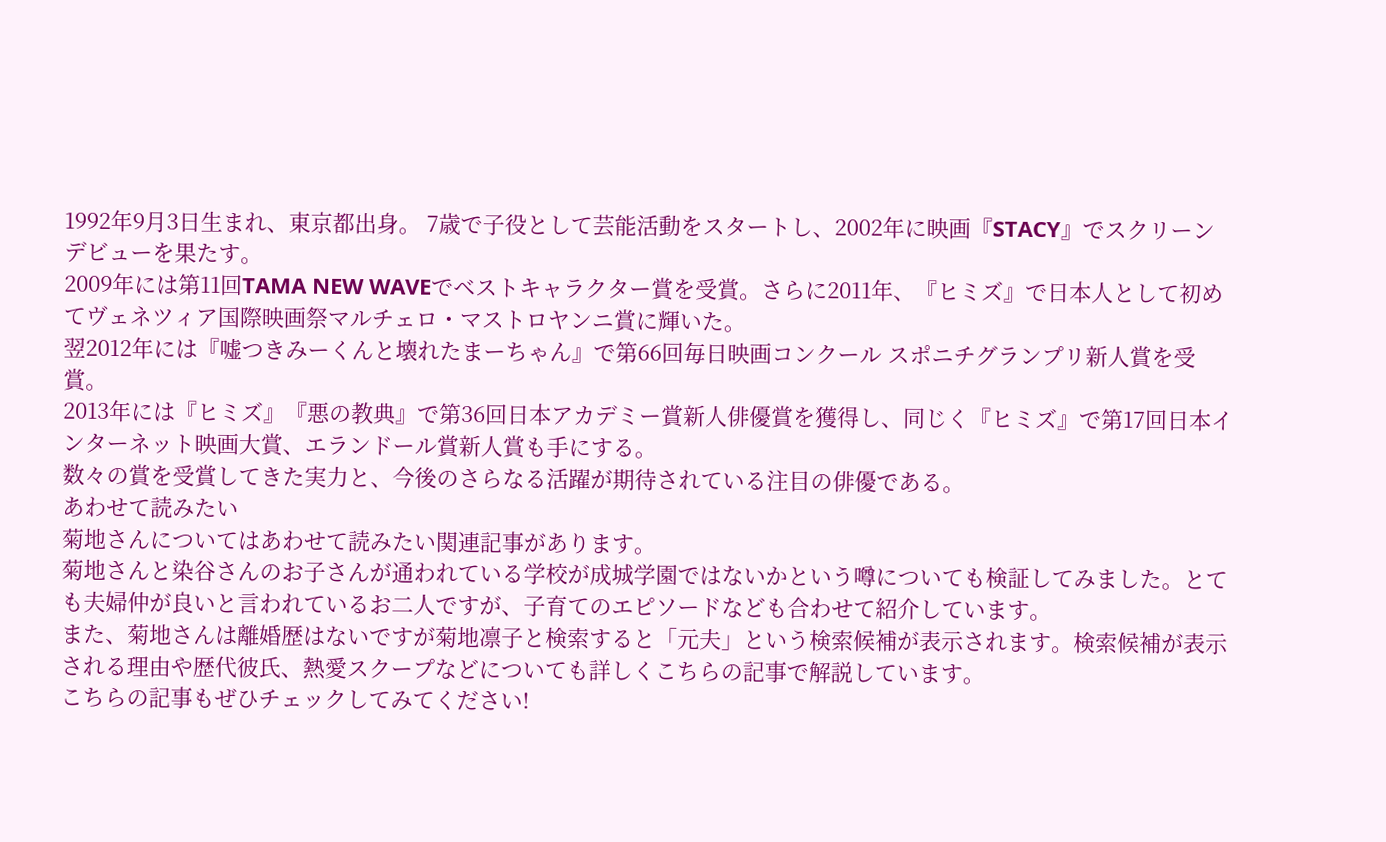1992年9月3日生まれ、東京都出身。 7歳で子役として芸能活動をスタートし、2002年に映画『STACY』でスクリーンデビューを果たす。
2009年には第11回TAMA NEW WAVEでベストキャラクター賞を受賞。さらに2011年、『ヒミズ』で日本人として初めてヴェネツィア国際映画祭マルチェロ・マストロヤンニ賞に輝いた。
翌2012年には『嘘つきみーくんと壊れたまーちゃん』で第66回毎日映画コンクール スポニチグランプリ新人賞を受賞。
2013年には『ヒミズ』『悪の教典』で第36回日本アカデミー賞新人俳優賞を獲得し、同じく『ヒミズ』で第17回日本インターネット映画大賞、エランドール賞新人賞も手にする。
数々の賞を受賞してきた実力と、今後のさらなる活躍が期待されている注目の俳優である。
あわせて読みたい
菊地さんについてはあわせて読みたい関連記事があります。
菊地さんと染谷さんのお子さんが通われている学校が成城学園ではないかという噂についても検証してみました。とても夫婦仲が良いと言われているお二人ですが、子育てのエピソードなども合わせて紹介しています。
また、菊地さんは離婚歴はないですが菊地凛子と検索すると「元夫」という検索候補が表示されます。検索候補が表示される理由や歴代彼氏、熱愛スクープなどについても詳しくこちらの記事で解説しています。
こちらの記事もぜひチェックしてみてください!